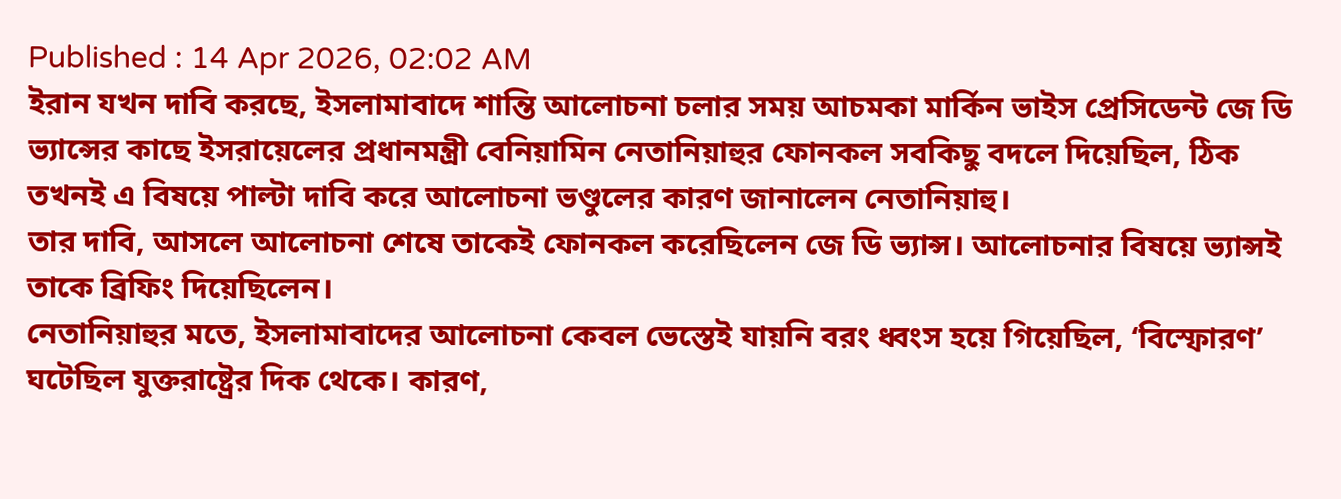Published : 14 Apr 2026, 02:02 AM
ইরান যখন দাবি করছে, ইসলামাবাদে শান্তি আলোচনা চলার সময় আচমকা মার্কিন ভাইস প্রেসিডেন্ট জে ডি ভ্যান্সের কাছে ইসরায়েলের প্রধানমন্ত্রী বেনিয়ামিন নেতানিয়াহুর ফোনকল সবকিছু বদলে দিয়েছিল, ঠিক তখনই এ বিষয়ে পাল্টা দাবি করে আলোচনা ভণ্ডুলের কারণ জানালেন নেতানিয়াহু।
তার দাবি, আসলে আলোচনা শেষে তাকেই ফোনকল করেছিলেন জে ডি ভ্যান্স। আলোচনার বিষয়ে ভ্যান্সই তাকে ব্রিফিং দিয়েছিলেন।
নেতানিয়াহুর মতে, ইসলামাবাদের আলোচনা কেবল ভেস্তেই যায়নি বরং ধ্বংস হয়ে গিয়েছিল, ‘বিস্ফোরণ’ ঘটেছিল যুক্তরাষ্ট্রের দিক থেকে। কারণ,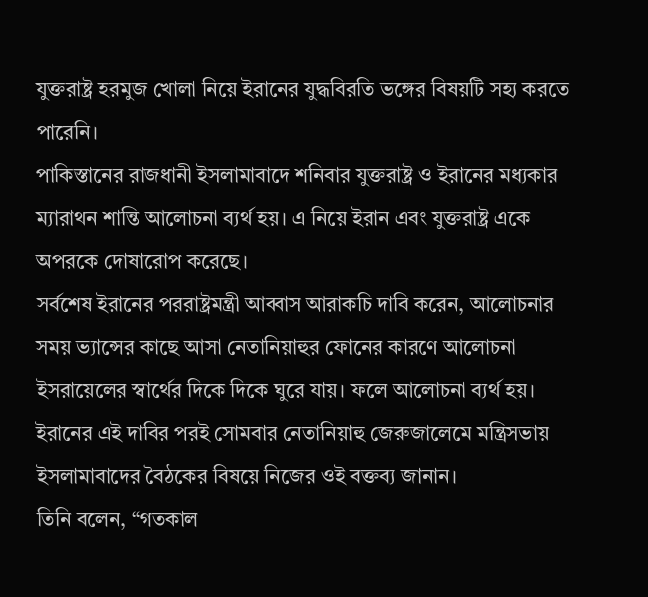যুক্তরাষ্ট্র হরমুজ খোলা নিয়ে ইরানের যুদ্ধবিরতি ভঙ্গের বিষয়টি সহ্য করতে পারেনি।
পাকিস্তানের রাজধানী ইসলামাবাদে শনিবার যুক্তরাষ্ট্র ও ইরানের মধ্যকার ম্যারাথন শান্তি আলোচনা ব্যর্থ হয়। এ নিয়ে ইরান এবং যুক্তরাষ্ট্র একে অপরকে দোষারোপ করেছে।
সর্বশেষ ইরানের পররাষ্ট্রমন্ত্রী আব্বাস আরাকচি দাবি করেন, আলোচনার সময় ভ্যান্সের কাছে আসা নেতানিয়াহুর ফোনের কারণে আলোচনা ইসরায়েলের স্বার্থের দিকে দিকে ঘুরে যায়। ফলে আলোচনা ব্যর্থ হয়।
ইরানের এই দাবির পরই সোমবার নেতানিয়াহু জেরুজালেমে মন্ত্রিসভায় ইসলামাবাদের বৈঠকের বিষয়ে নিজের ওই বক্তব্য জানান।
তিনি বলেন, “গতকাল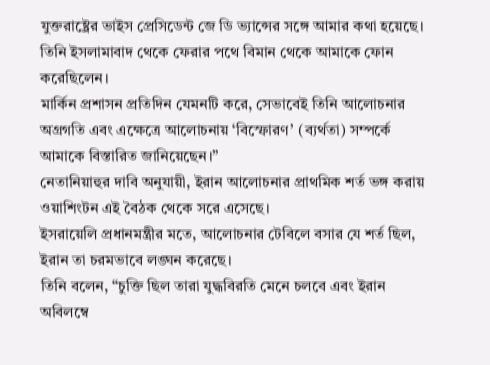যুক্তরাষ্ট্রের ভাইস প্রেসিডেন্ট জে ডি ভ্যান্সের সঙ্গে আমার কথা হয়েছে। তিনি ইসলামাবাদ থেকে ফেরার পথে বিমান থেকে আমাকে ফোন করেছিলেন।
মার্কিন প্রশাসন প্রতিদিন যেমনটি করে, সেভাবেই তিনি আলোচনার অগ্রগতি এবং এক্ষেত্রে আলোচনায় ‘বিস্ফোরণ’ (ব্যর্থতা) সম্পর্কে আমাকে বিস্তারিত জানিয়েছেন।”
নেতানিয়াহুর দাবি অনুযায়ী, ইরান আলোচনার প্রাথমিক শর্ত ভঙ্গ করায় ওয়াশিংটন এই বৈঠক থেকে সরে এসেছে।
ইসরায়েলি প্রধানমন্ত্রীর মতে, আলোচনার টেবিলে বসার যে শর্ত ছিল, ইরান তা চরমভাবে লঙ্ঘন করেছে।
তিনি বলেন, “চুক্তি ছিল তারা যুদ্ধবিরতি মেনে চলবে এবং ইরান অবিলম্বে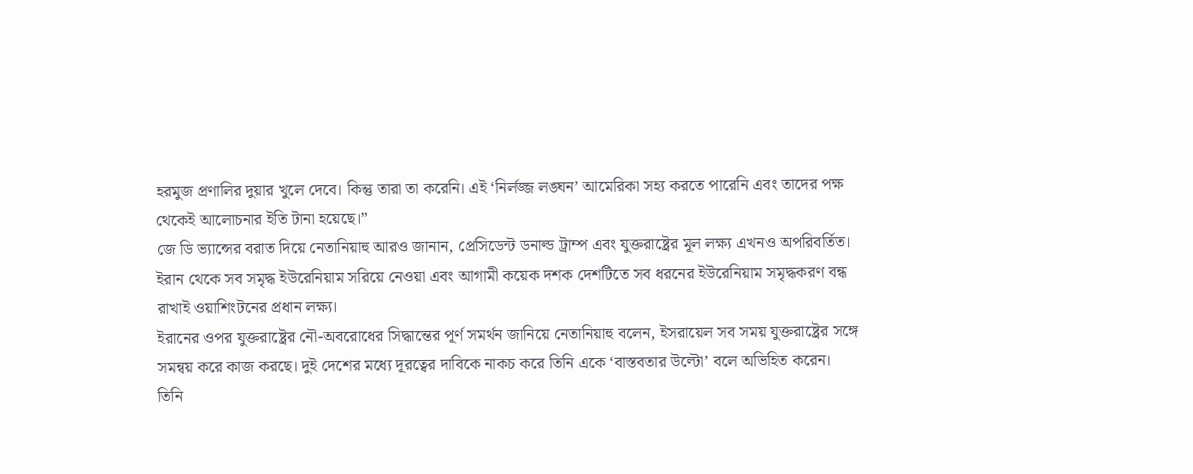হরমুজ প্রণালির দুয়ার খুলে দেবে। কিন্তু তারা তা করেনি। এই ‘নির্লজ্জ লঙ্ঘন’ আমেরিকা সহ্য করতে পারেনি এবং তাদের পক্ষ থেকেই আলোচনার ইতি টানা হয়েছে।”
জে ডি ভ্যান্সের বরাত দিয়ে নেতানিয়াহু আরও জানান, প্রেসিডেন্ট ডনাল্ড ট্রাম্প এবং যুক্তরাষ্ট্রের মূল লক্ষ্য এখনও অপরিবর্তিত।
ইরান থেকে সব সমৃদ্ধ ইউরেনিয়াম সরিয়ে নেওয়া এবং আগামী কয়েক দশক দেশটিতে সব ধরনের ইউরেনিয়াম সমৃদ্ধকরণ বন্ধ রাখাই ওয়াশিংটনের প্রধান লক্ষ্য।
ইরানের ওপর যুক্তরাষ্ট্রের নৌ-অবরোধের সিদ্ধান্তের পূর্ণ সমর্থন জানিয়ে নেতানিয়াহু বলেন, ইসরায়েল সব সময় যুক্তরাষ্ট্রের সঙ্গে সমন্বয় করে কাজ করছে। দুই দেশের মধ্যে দূরত্বের দাবিকে নাকচ করে তিনি একে ‘বাস্তবতার উল্টো’ বলে অভিহিত করেন।
তিনি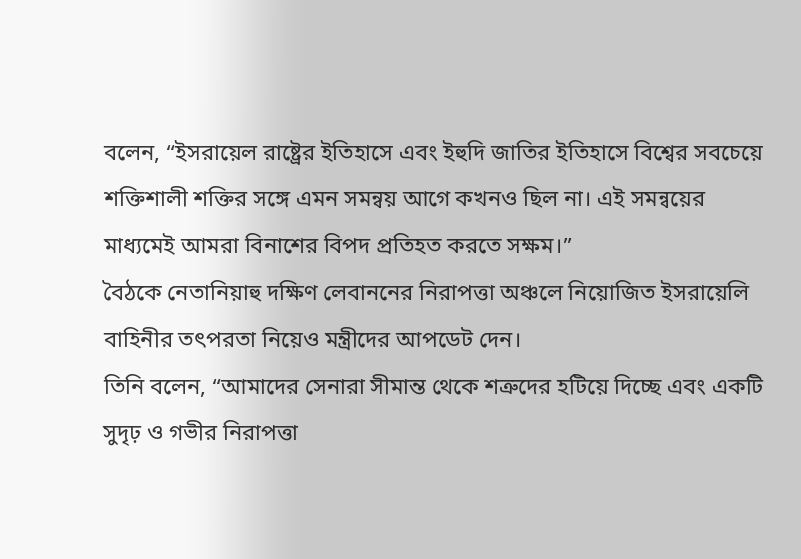বলেন, “ইসরায়েল রাষ্ট্রের ইতিহাসে এবং ইহুদি জাতির ইতিহাসে বিশ্বের সবচেয়ে শক্তিশালী শক্তির সঙ্গে এমন সমন্বয় আগে কখনও ছিল না। এই সমন্বয়ের মাধ্যমেই আমরা বিনাশের বিপদ প্রতিহত করতে সক্ষম।”
বৈঠকে নেতানিয়াহু দক্ষিণ লেবাননের নিরাপত্তা অঞ্চলে নিয়োজিত ইসরায়েলি বাহিনীর তৎপরতা নিয়েও মন্ত্রীদের আপডেট দেন।
তিনি বলেন, “আমাদের সেনারা সীমান্ত থেকে শত্রুদের হটিয়ে দিচ্ছে এবং একটি সুদৃঢ় ও গভীর নিরাপত্তা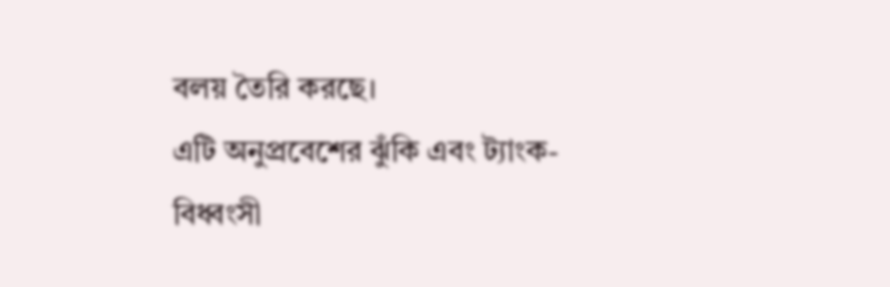বলয় তৈরি করছে।
এটি অনুপ্রবেশের ঝুঁকি এবং ট্যাংক-বিধ্বংসী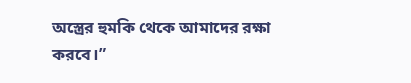অস্ত্রের হুমকি থেকে আমাদের রক্ষা করবে।”